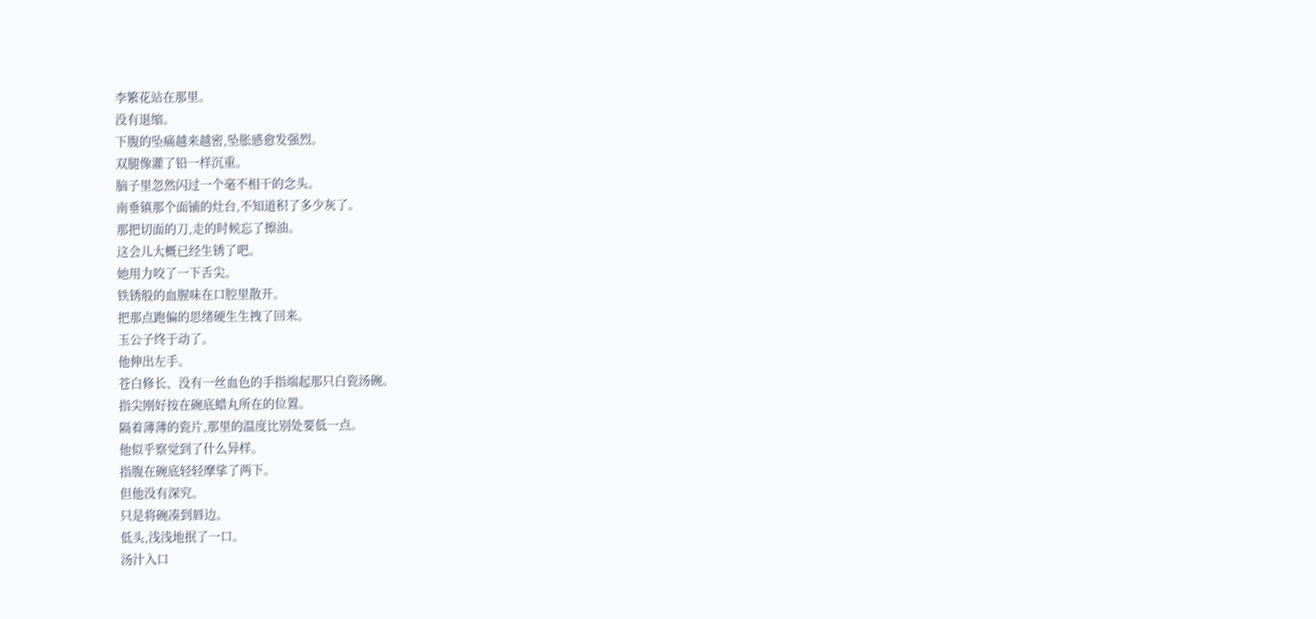李繁花站在那里。
没有退缩。
下腹的坠痛越来越密,坠胀感愈发强烈。
双腿像灌了铅一样沉重。
脑子里忽然闪过一个毫不相干的念头。
南垂镇那个面铺的灶台,不知道积了多少灰了。
那把切面的刀,走的时候忘了擦油。
这会儿大概已经生锈了吧。
她用力咬了一下舌尖。
铁锈般的血腥味在口腔里散开。
把那点跑偏的思绪硬生生拽了回来。
玉公子终于动了。
他伸出左手。
苍白修长、没有一丝血色的手指端起那只白瓷汤碗。
指尖刚好按在碗底蜡丸所在的位置。
隔着薄薄的瓷片,那里的温度比别处要低一点。
他似乎察觉到了什么异样。
指腹在碗底轻轻摩挲了两下。
但他没有深究。
只是将碗凑到唇边。
低头,浅浅地抿了一口。
汤汁入口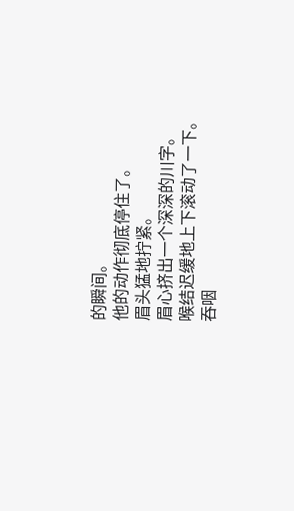的瞬间。
他的动作彻底停住了。
眉头猛地拧紧。
眉心挤出一个深深的川字。
喉结迟缓地上下滚动了一下。
吞咽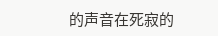的声音在死寂的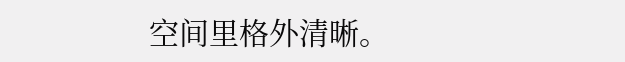空间里格外清晰。